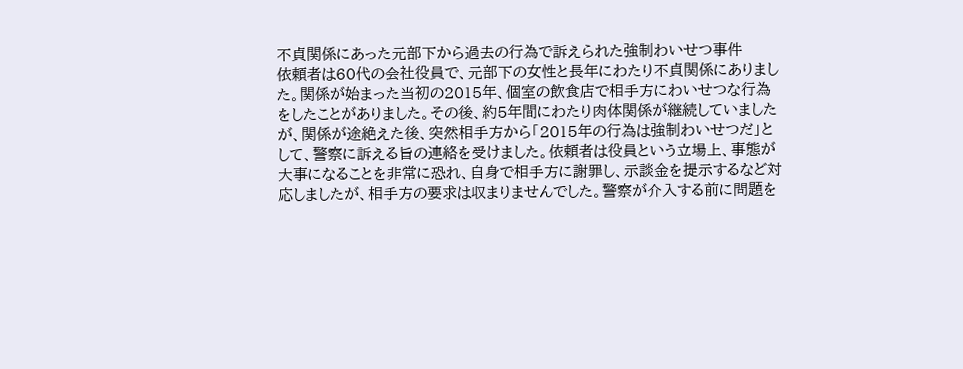不貞関係にあった元部下から過去の行為で訴えられた強制わいせつ事件
依頼者は60代の会社役員で、元部下の女性と長年にわたり不貞関係にありました。関係が始まった当初の2015年、個室の飲食店で相手方にわいせつな行為をしたことがありました。その後、約5年間にわたり肉体関係が継続していましたが、関係が途絶えた後、突然相手方から「2015年の行為は強制わいせつだ」として、警察に訴える旨の連絡を受けました。依頼者は役員という立場上、事態が大事になることを非常に恐れ、自身で相手方に謝罪し、示談金を提示するなど対応しましたが、相手方の要求は収まりませんでした。警察が介入する前に問題を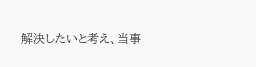解決したいと考え、当事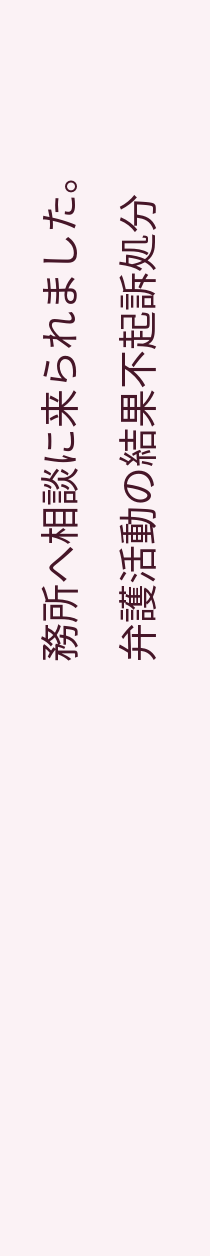務所へ相談に来られました。
弁護活動の結果不起訴処分